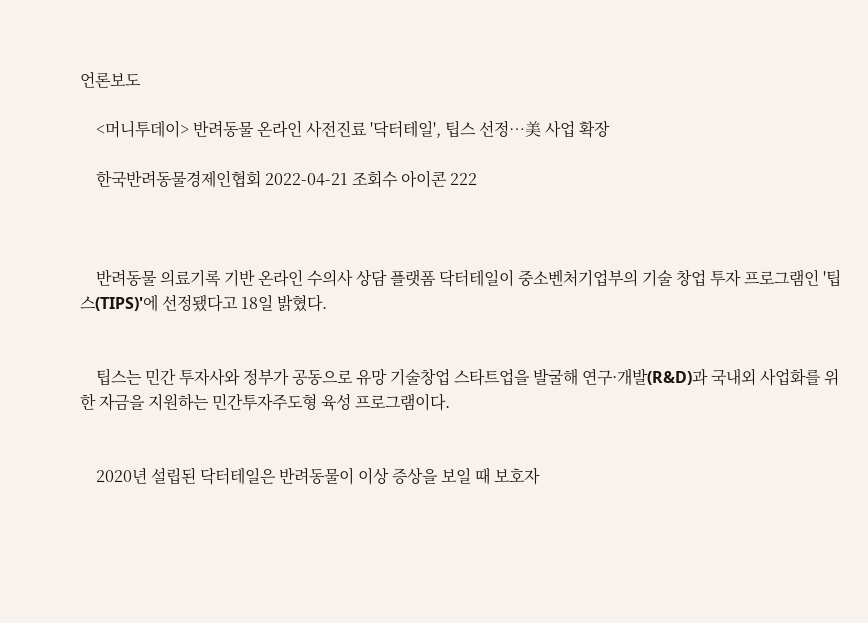언론보도

    <머니투데이> 반려동물 온라인 사전진료 '닥터테일', 팁스 선정…美 사업 확장

    한국반려동물경제인협회 2022-04-21 조회수 아이콘 222



    반려동물 의료기록 기반 온라인 수의사 상담 플랫폼 닥터테일이 중소벤처기업부의 기술 창업 투자 프로그램인 '팁스(TIPS)'에 선정됐다고 18일 밝혔다.


    팁스는 민간 투자사와 정부가 공동으로 유망 기술창업 스타트업을 발굴해 연구·개발(R&D)과 국내외 사업화를 위한 자금을 지원하는 민간투자주도형 육성 프로그램이다.


    2020년 설립된 닥터테일은 반려동물이 이상 증상을 보일 때 보호자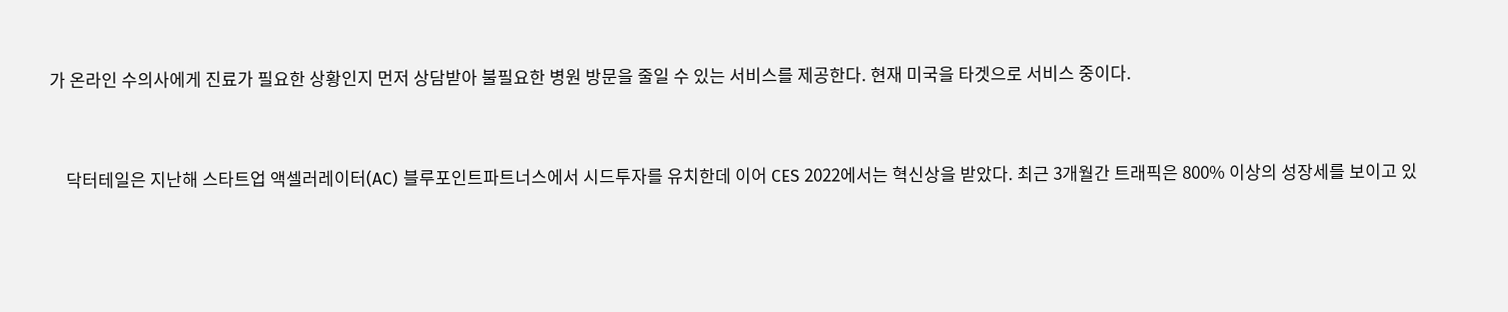가 온라인 수의사에게 진료가 필요한 상황인지 먼저 상담받아 불필요한 병원 방문을 줄일 수 있는 서비스를 제공한다. 현재 미국을 타겟으로 서비스 중이다.


    닥터테일은 지난해 스타트업 액셀러레이터(AC) 블루포인트파트너스에서 시드투자를 유치한데 이어 CES 2022에서는 혁신상을 받았다. 최근 3개월간 트래픽은 800% 이상의 성장세를 보이고 있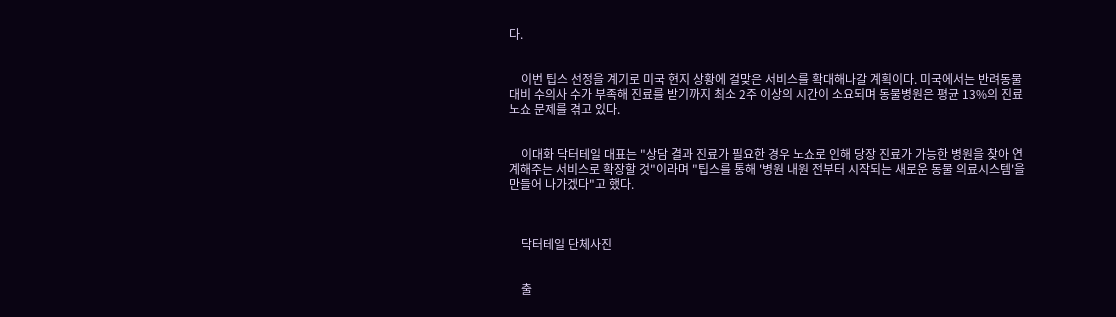다.


    이번 팁스 선정을 계기로 미국 현지 상황에 걸맞은 서비스를 확대해나갈 계획이다. 미국에서는 반려동물 대비 수의사 수가 부족해 진료를 받기까지 최소 2주 이상의 시간이 소요되며 동물병원은 평균 13%의 진료 노쇼 문제를 겪고 있다.


    이대화 닥터테일 대표는 "상담 결과 진료가 필요한 경우 노쇼로 인해 당장 진료가 가능한 병원을 찾아 연계해주는 서비스로 확장할 것"이라며 "팁스를 통해 '병원 내원 전부터 시작되는 새로운 동물 의료시스템'을 만들어 나가겠다"고 했다.



    닥터테일 단체사진


    출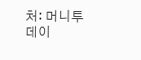처: 머니투데이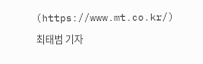(https://www.mt.co.kr/) 최태범 기자